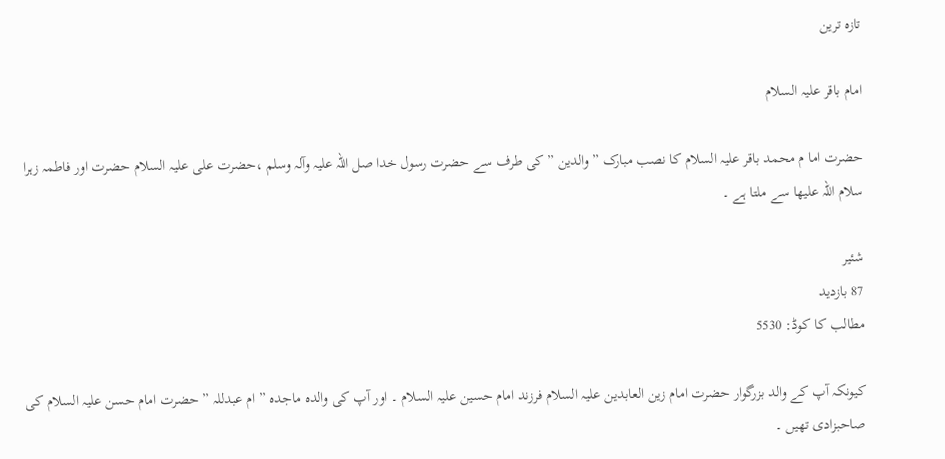تازہ ترین

امام باقر علیہ السلام

حضرت اما م محمد باقر علیہ السلام کا نصب مبارک ” والدین ” کی طرف سے حضرت رسول خدا صل اللہ علیہ وآلہ وسلم ،حضرت علی علیہ السلام حضرت اور فاطمہ زہرا سلام اللہ علیھا سے ملتا ہے ۔

شئیر
87 بازدید
مطالب کا کوڈ: 5530

کیونکہ آپ کے والد بزرگوار حضرت امام زین العابدین علیہ السلام فرزند امام حسین علیہ السلام ۔ اور آپ کی والدہ ماجدہ ” ام عبدللہ ” حضرت امام حسن علیہ السلام کی صاحبزادی تھیں ۔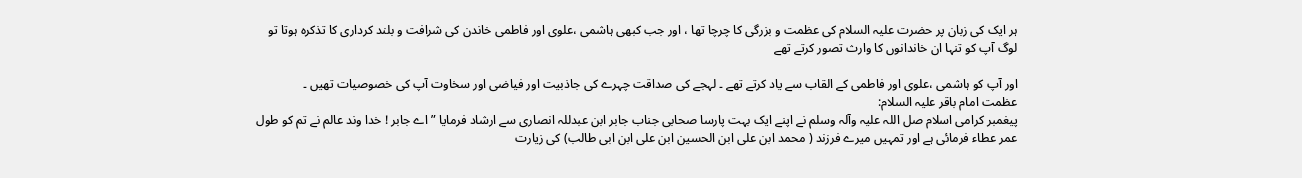ہر ایک کی زبان پر حضرت علیہ السلام کی عظمت و بزرگی کا چرچا تھا ، اور جب کبھی ہاشمی ،علوی اور فاطمی خاندن کی شرافت و بلند کرداری کا تذکرہ ہوتا تو لوگ آپ کو تنہا ان خاندانوں کا وارث تصور کرتے تھے

اور آپ کو ہاشمی ،علوی اور فاطمی کے القاب سے یاد کرتے تھے ۔ لہجے کی صداقت چہرے کی جاذبیت اور فیاضی اور سخاوت آپ کی خصوصیات تھیں ۔
عظمت امام باقر علیہ السلام:
پیغمبر کرامی اسلام صل اللہ علیہ وآلہ وسلم نے اپنے ایک بہت پارسا صحابی جناب جابر ابن عبدللہ انصاری سے ارشاد فرمایا ” اے جابر ! خدا وند عالم نے تم کو طول عمر عطاء فرمائی ہے اور تمہیں میرے فرزند ( محمد ابن علی ابن الحسین ابن علی ابن ابی طالب) کی زیارت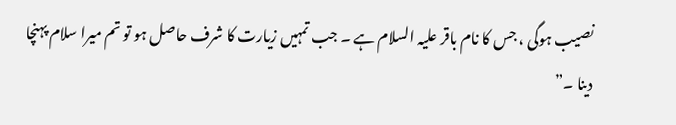نصیب ہوگی ، جس کا نام باقر علیہ السلام ہے ۔ جب تمہیں زیارت کا شرف حاصل ہو تو تم میرا سلام پہنچا دینا ۔”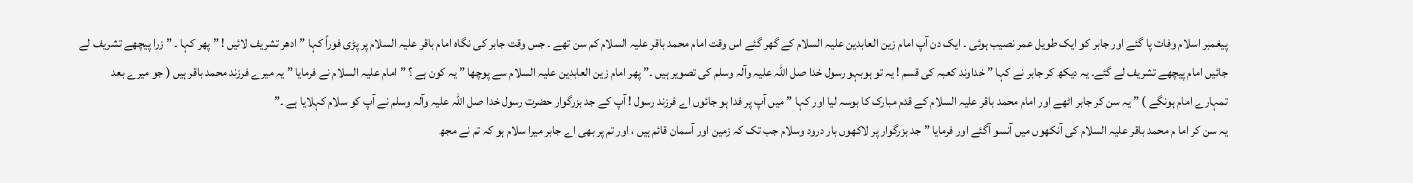پیغمبر اسلام وفات پا گئے اور جابر کو ایک طویل عمر نصیب ہوئی ۔ ایک دن آپ امام زین العابدین علیہ السلام کے گھر گئے اس وقت امام محمد باقر علیہ السلام کم سن تھے ۔ جس وقت جابر کی نگاہ امام باقر علیہ السلام پر پڑی فوراً کہا ” ادھر تشریف لائیں ! ” پھر کہا ۔ ” زرا پیچھے تشریف لے جائیں امام پیچھے تشریف لے گئے۔ یہ دیکھ کر جابر نے کہا ” خداوند کعبہ کی قسم ! یہ تو ہوبہو رسول خدا صل اللہ علیہ وآلہ وسلم کی تصویر ہیں ۔” پھر امام زین العابدین علیہ السلام سے پوچھا ” یہ کون ہے ؟ ” امام علیہ السلام نے فرمایا ” یہ میرے فرزند محمد باقر ہیں ( جو میرے بعد تمہارے امام ہونگے ) ” یہ سن کر جابر اٹھے اور امام محمد باقر علیہ السلام کے قدم مبارک کا بوسہ لیا اور کہا ” میں آپ پر فدا ہو جائوں اے فرزند رسول ! آپ کے جد بزرگوار حضرت رسول خدا صل اللہ علیہ وآلہ وسلم نے آپ کو سلام کہلایا ہے ۔”
یہ سن کر اما م محمد باقر علیہ السلام کی آنکھوں میں آنسو آگئے اور فرمایا ” جد بزرگوار پر لاکھوں بار درود وسلام جب تک کہ زمین اور آسمان قائم ہیں ، اور تم پر بھی اے جابر میرا سلام ہو کہ تم نے مجھ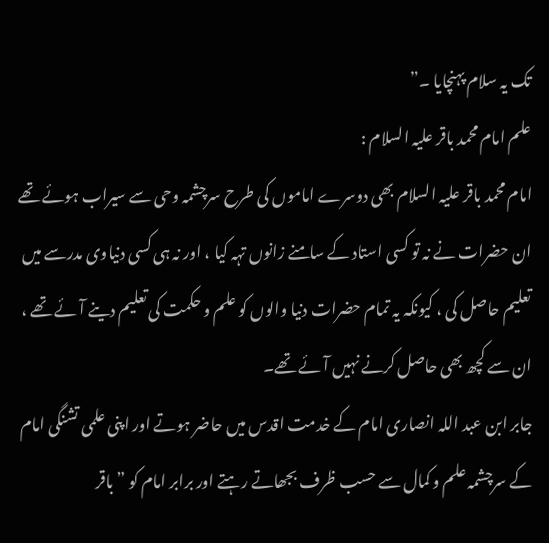تک یہ سلام پہنچایا ۔”
علم امام محمد باقر علیہ السلام :
امام محمد باقر علیہ السلام بھی دوسرے اماموں کی طرح سرچشمہ وحی سے سیراب ہوئے تھے ان حضرات نے نہ تو کسی استاد کے سامنے زانوں تہہ کیا ، اور نہ ہی کسی دنیاوی مدرسے میں تعلیم حاصل کی ، کیونکہ یہ تمام حضرات دنیا والوں کو علم و حکمت کی تعلیم دینے آئے تھے ، ان سے کچھ بھی حاصل کرنے نہیں آئے تھے۔
جابر ابن عبد اللہ انصاری امام کے خدمت اقدس میں حاضر ہوتے اور اپنی علمی تشنگی امام کے سرچشمہ علم و کمال سے حسب ظرف بجھاتے رہتے اور برابر امام کو ” باقر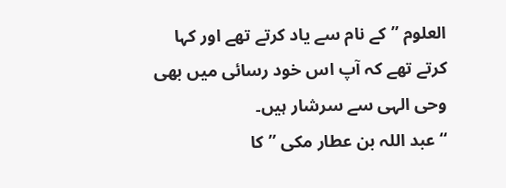العلوم ” کے نام سے یاد کرتے تھے اور کہا کرتے تھے کہ آپ اس خود رسائی میں بھی وحی الہی سے سرشار ہیں۔
“عبد اللہ بن عطار مکی ” کا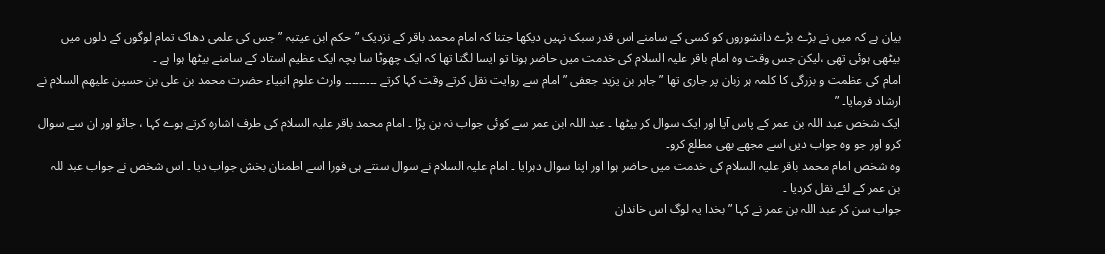بیان ہے کہ میں نے بڑے بڑے دانشوروں کو کسی کے سامنے اس قدر سبک نہیں دیکھا جتنا کہ امام محمد باقر کے نزدیک ” حکم ابن عیتبہ ” جس کی علمی دھاک تمام لوگوں کے دلوں میں بیٹھی ہوئی تھی ،لیکن جس وقت وہ امام باقر علیہ السلام کی خدمت میں حاضر ہوتا تو ایسا لگتا تھا کہ ایک چھوٹا سا بچہ ایک عظیم استاد کے سامنے بیٹھا ہوا ہے ۔
امام کی عظمت و بزرگی کا کلمہ ہر زبان پر جاری تھا ” جاہر بن یزید جعفی ” امام سے روایت نقل کرتے وقت کہا کرتے ۔۔۔۔۔۔۔۔۔ وارث علوم انبیاء حضرت محمد بن علی بن حسین علیھم السلام نے ارشاد فرمایا۔ ”
ایک شخص عبد اللہ بن عمر کے پاس آیا اور ایک سوال کر بیٹھا ۔ عبد اللہ ابن عمر سے کوئی جواب نہ بن پڑا ۔ امام محمد باقر علیہ السلام کی طرف اشارہ کرتے ہوے کہا ، جائو اور ان سے سوال کرو اور جو وہ جواب دیں اسے مجھے بھی مطلع کرو۔
وہ شخص امام محمد باقر علیہ السلام کی خدمت میں حاضر ہوا اور اپنا سوال دہرایا ۔ امام علیہ السلام نے سوال سنتے ہی فورا اسے اطمنان بخش جواب دیا ۔ اس شخص نے جواب عبد للہ بن عمر کے لئے نقل کردیا ۔
جواب سن کر عبد اللہ بن عمر نے کہا ” بخدا یہ لوگ اس خاندان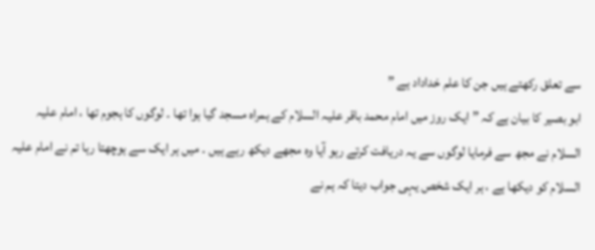سے تعلق رکھتے ہیں جن کا علم خداداد ہے ”
ابو بصیر کا بیان ہے کہ ” ایک روز میں امام محمد باقر علیہ السلام کے ہمراہ مسجد گیا ہوا تھا ۔ لوگوں کا ہجوم تھا ، امام علیہ السلام نے مجھ سے فرمایا لوگوں سے یہ دریافت کرتے رہو آیا وہ مجھے دیکھ رہے ہیں ۔ میں ہر ایک سے ہوچھتا رہا تم نے امام علیہ السلام کو دیکھا ہے ، ہر ایک شخص یہی جواب دیتا کہ ہم نے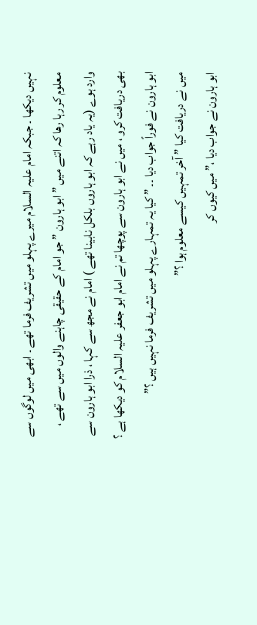نہیں دیکھا ۔ جبکہ امام علیہ السلام میرے پہلو میں تشریف فرما تھے ۔ ابھی میں لوگوں سے معلوم کر رہا رھا کہ اتنے میں ” ابو ہارون ” جو امام کے حقیقی چاہنے والوں میں سے تھے ، وارد ہوے (یہ یاد رہے کہ ابو ہاروں بلکل نابینا تھے ) امام نے مجھ سے کہا ، ذرا ابو ہارون سے بھی دریافت کرو ، میں نے ابو ہارون سے پوچھا تم نے امام ابو جعفر علیہ السلام کو دیکھا ہے ؟
ابو ہارون نے فوراً جواب دیا ۔۔ ” کیا یہ تمہارے پہلو میں تشریف فرما نہیں ہیں ؟”
میں نے دریافت کیا ” آخر تمہیں کیسے معلوم ہوا ؟”
ابو ہارون نے جواب دیا ،” میں کیوں کر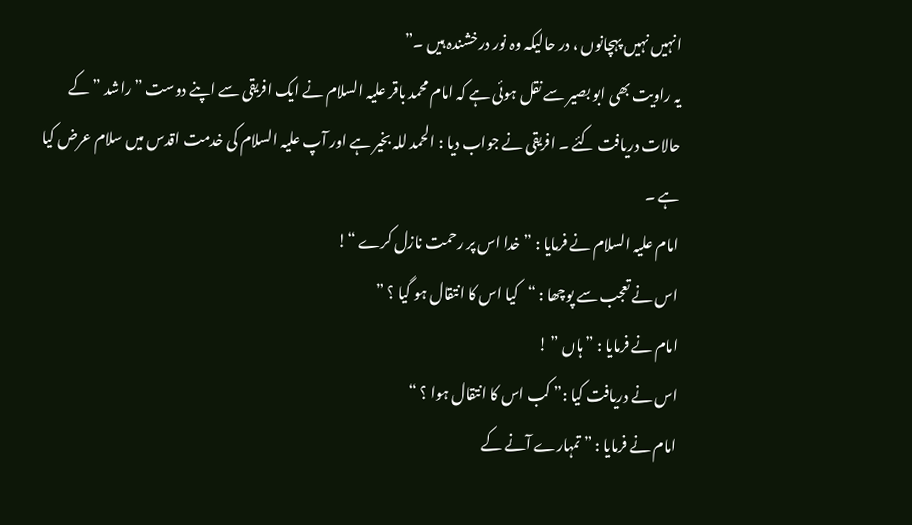انہیں نہیں پہچانوں ، در حالیکہ وہ نور درخشندہ ہیں ۔”
یہ راویت بھی ابو بصیر سے نقل ہوئی ہے کہ امام محمد باقر علیہ السلام نے ایک افریقی سے اپنے دوست ” راشد ” کے حالات دریافت کئے ۔ افریقی نے جواب دیا : الحمد للہ بخیر ہے اور آپ علیہ السلام کی خدمت اقدس میں سلام عرض کیا ہے ۔
امام علیہ السلام نے فرمایا : ” خدا اس پر رحمت نازل کرے “!
اس نے تعجب سے پوچھا : “کیا اس کا انتقال ہو گیا ؟ ”
امام نے فرمایا : ” ہاں ” !
اس نے دریافت کیا :” کب اس کا انتقال ہوا ؟ “
امام نے فرمایا : ” تمہارے آنے کے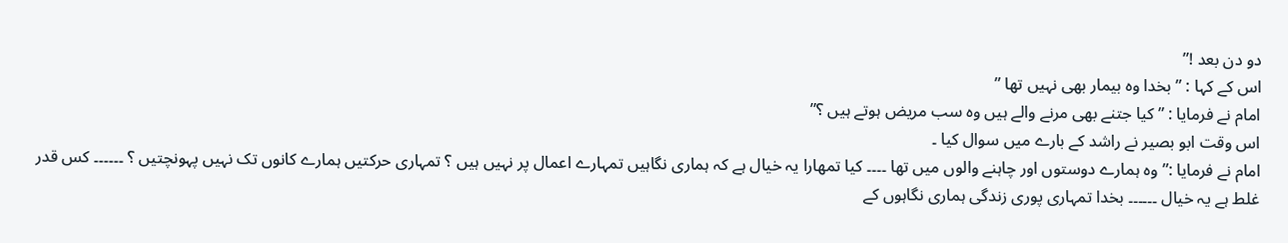دو دن بعد !”
اس کے کہا : ” بخدا وہ بیمار بھی نہیں تھا ”
امام نے فرمایا : ” کیا جتنے بھی مرنے والے ہیں وہ سب مریض ہوتے ہیں ؟”
اس وقت ابو بصیر نے راشد کے بارے میں سوال کیا ۔
امام نے فرمایا :” وہ ہمارے دوستوں اور چاہنے والوں میں تھا ۔۔۔۔ کیا تمھارا یہ خیال ہے کہ ہماری نگاہیں تمہارے اعمال پر نہیں ہیں ؟ تمہاری حرکتیں ہمارے کانوں تک نہیں پہونچتیں ؟ ۔۔۔۔۔۔ کس قدر غلط ہے یہ خیال ۔۔۔۔۔۔ بخدا تمہاری پوری زندگی ہماری نگاہوں کے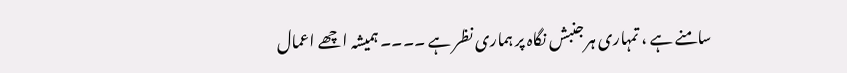سامنے ہے ، تمہاری ہر جنبش نگاہ پر ہماری نظر ہے ۔۔۔۔ ہمیشہ اچھے اعمال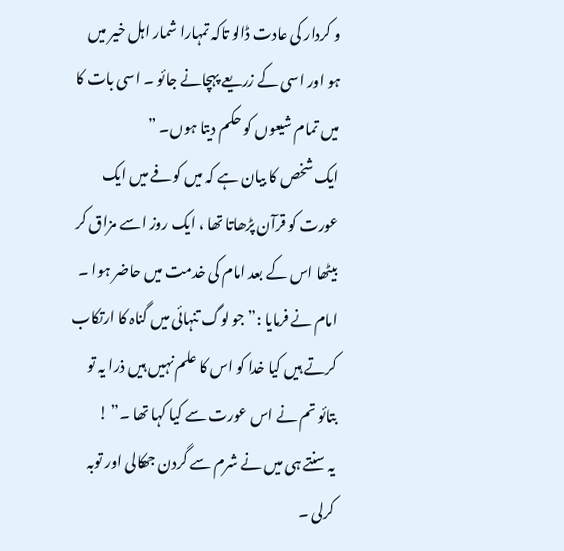و کردار کی عادت ڈالو تاکہ تمہارا شمار اہل خیر میں ہو اور اسی کے زریعے پہچانے جائو ۔ اسی بات کا میں تمام شیعوں کو حکم دیتا ہوں۔ ”
ایک شخص کا بیان ہے کہ میں کوفے میں ایک عورت کو قرآن پڑھاتا تھا ، ایک روز اسے مزاق کر بیٹھا اس کے بعد امام کی خدمت میں حاضر ہوا ۔
امام نے فرمایا :” جو لوگ تنہائی میں گناہ کا ارتکاب کرتے ہیں کیا خدا کو اس کا علم نہیں ہیں ذرا یہ تو بتائو تم نے اس عورت سے کیا کہا تھا ۔” !
یہ سنتے ہی میں نے شرم سے گردن جھکالی اور توبہ کرلی ۔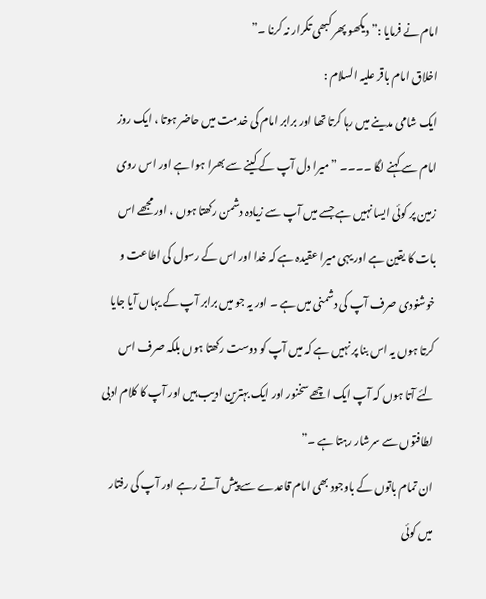امام نے فرمایا :” دیکھو پھر کبھی تکرار نہ کرنا ۔”
اخلاق امام باقر علیہ السلام :
ایک شامی مدینے میں رہا کرتا تھا اور برابر امام کی خدمت میں حاضر ہوتا ، ایک روز امام سے کہنے لگا ۔۔۔۔ ” میرا دل آپ کے کینے سے بھرا ہوا ہے اور اس روی زمین پر کوئی ایسا نہیں ہے جسے میں آپ سے زیادہ دشمن رکھتا ہوں ، اور مجھے اس بات کا یقین ہے اور یہی میرا عقیدہ ہے کہ خدا اور اس کے رسول کی اطاعت و خوشنودی صرف آپ کی دشمنی میں ہے ۔ اور یہ جو میں برابر آپ کے یہاں آیا جایا کرتا ہوں یہ اس بنا پر نہیں ہے کہ میں آپ کو دوست رکھتا ہوں بلکہ صرف اس لئے آتا ہوں کہ آپ ایک اچھے سخنور اور ایک بہترین ادیب ہیں اور آپ کا کلام ادبی لطافتوں سے سرشار رہتا ہے ۔”
ان تمام باتوں کے باوجود بھی امام قاعدے سے پیش آتے رہے اور آپ کی رفتار میں کوئی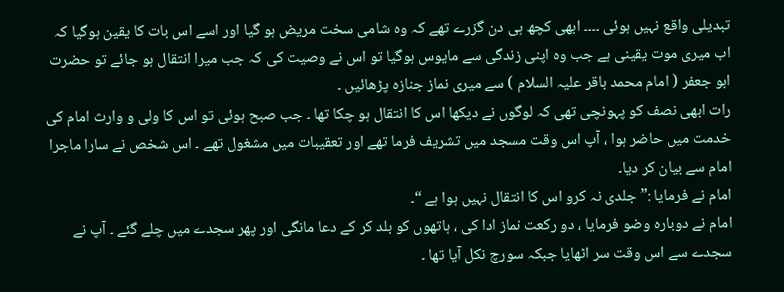تبدیلی واقع نہیں ہوئی ۔۔۔۔ ابھی کچھ ہی دن گزرے تھے کہ وہ شامی سخت مریض ہو گیا اور اسے اس بات کا یقین ہوگیا کہ اب میری موت یقینی ہے جب وہ اپنی زندگی سے مایوس ہوگیا تو اس نے وصیت کی کہ جب میرا انتقال ہو جائے تو حضرت ابو جعفر ( امام محمد باقر علیہ السلام ) سے میری نماز جنازہ پڑھائیں ۔
رات ابھی نصف کو پہونچی تھی کہ لوگوں نے دیکھا اس کا انتقال ہو چکا تھا ۔ جب صبح ہوئی تو اس کا ولی و وارث امام کی خدمت میں حاضر ہوا ، آپ اس وقت مسجد میں تشریف فرما تھے اور تعقیبات میں مشغول تھے ۔ اس شخص نے سارا ماجرا امام سے بیان کر دیا۔
امام نے فرمایا :” جلدی نہ کرو اس کا انتقال نہیں ہوا ہے “۔
امام نے دوبارہ وضو فرمایا ، دو رکعت نماز ادا کی ، ہاتھوں کو بلد کر کے دعا مانگی اور پھر سجدے میں چلے گئے ۔ آپ نے سجدے سے اس وقت سر اٹھایا جبکہ سورچ نکل آیا تھا ۔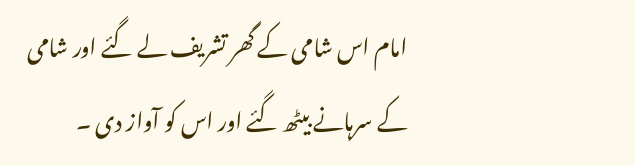امام اس شامی کے گھر تشریف لے گئے اور شامی کے سرہانے بیٹھ گئے اور اس کو آواز دی ۔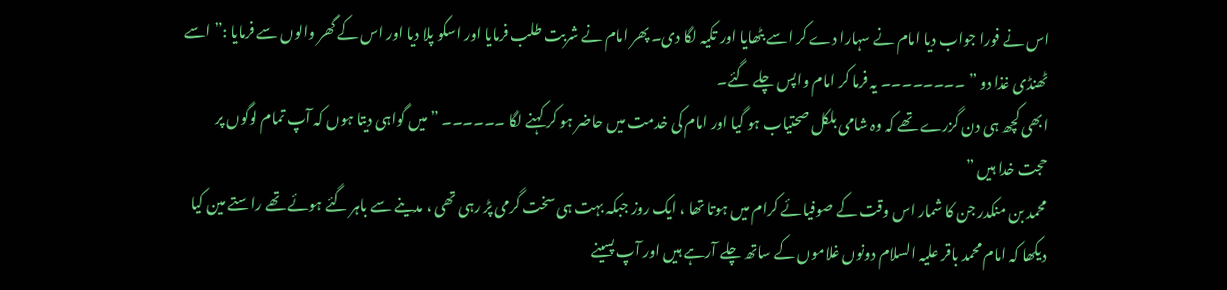اس نے فورا جواب دیا امام نے سہارا دے کر اسے بٹھایا اور تکیہ لگا دی۔ پھر امام نے شربت طلب فرمایا اور اسکو پلا دیا اور اس کے گھر والوں سے فرمایا :” اسے ٹھنڈی غذا دو ” ۔۔۔۔۔۔۔۔ یہ فرما کر امام واپس چلے گئے۔
ابھی کچھ ہی دن گزرے تھے کہ وہ شامی بلکل صحتیاب ہو گیا اور امام کی خدمت میں حاضر ہو کر کہنے لگا ۔۔۔۔۔۔ ” میں گواہی دیتا ہوں کہ آپ تمام لوگوں پر حجت خدا ہیں ”
محمد بن منکدر جن کا شمار اس وقت کے صوفیائے کرام میں ہوتا تھا ، ایک روز جبکہ بہت ہی سخت گرمی پڑ رہی تھی ، مدینے سے باہر گئے ہوئے تھے راستے مین کیا دیکھا کہ امام محمد باقر علیہ السلام دونوں غلاموں کے ساتھ چلے آرہے ہیں اور آپ پسینے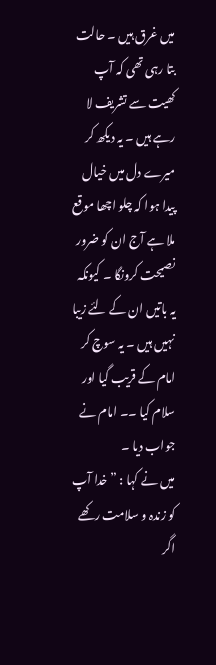میں غرق ہیں ۔ حالت بتا رہی تھی کہ آپ کھیت سے تشریف لا رہے ہیں ۔ یہ دیکھ کر میرے دل میں خیال پیدا ہوا کہ چلو اچھا موقع ملا ہے آج ان کو ضرور نصیحت کرونگا ۔ کیونکہ یہ باتیں ان کے لئے زیبا نہیں ہیں ۔ یہ سوچ کر امام کے قریب گیا اور سلام کیا ۔۔ امام نے جواب دیا ۔
میں نے کہا : ” خدا آپ کو زندہ و سلامت رکھے اگر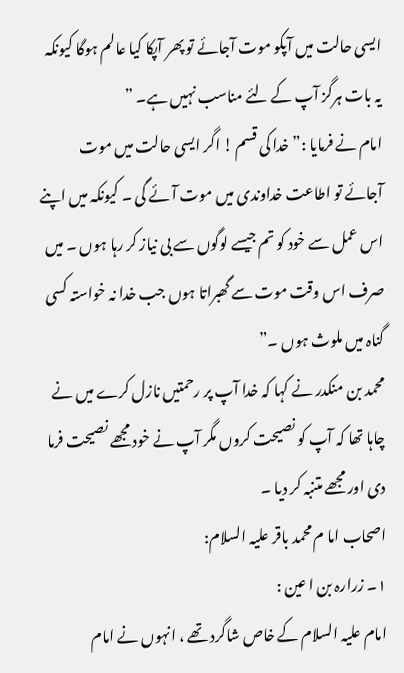ایسی حالت میں آپکو موت آجائے تو پھر آپکا کیا عالم ہوگا کیونکہ یہ بات ہرگز آپ کے لئے مناسب نہیں ہے۔ ”
امام نے فرمایا :” خدا کی قسم ! اگر ایسی حالت میں موت آجائے تو اطاعت خداوندی میں موت آئے گی ۔ کیونکہ میں اپنے اس عمل سے خود کو تم جیسے لوگوں سے بی نیاز کر رہا ہوں ۔ میں صرف اس وقت موت سے گھبراتا ہوں جب خدا نہ خواستہ کسی گناہ میں ملوث ہوں ۔”
محمد بن منکدر نے کہا کہ خدا آپ پر رحمتیں نازل کرے میں نے چاہا تھا کہ آپ کو نصیحت کروں مگر آپ نے خود مجھے نصیحت فرما دی اور مجھے متنبہ کر دیا ۔
اصحاب اما م محمد باقر علیہ السلام:
١۔ زرارہ بن ا عین :
امام علیہ السلام کے خاص شاگرد تھے ، انہوں نے امام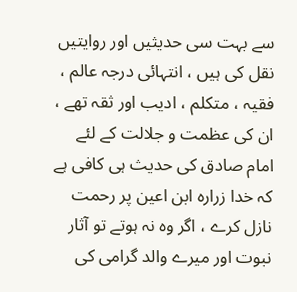سے بہت سی حدیثیں اور روایتیں نقل کی ہیں ، انتہائی درجہ عالم ، فقیہ ، متکلم ، ادیب اور ثقہ تھے ، ان کی عظمت و جلالت کے لئے امام صادق کی حدیث ہی کافی ہے کہ خدا زرارہ ابن اعین پر رحمت نازل کرے ، اگر وہ نہ ہوتے تو آثار نبوت اور میرے والد گرامی کی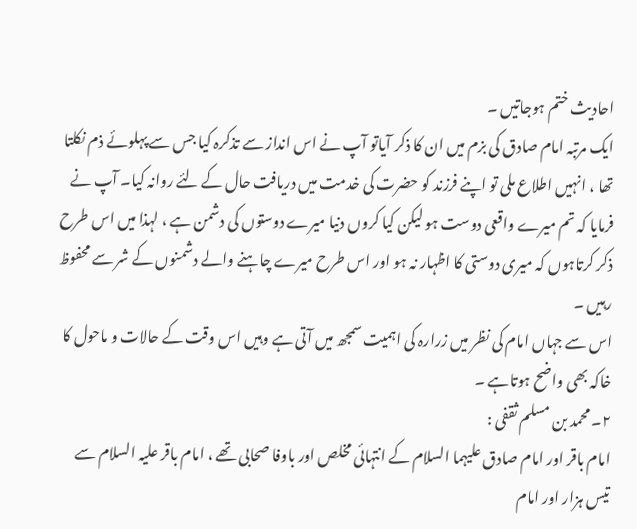احادیث ختم ہوجاتیں ۔
ایک مرتبہ امام صادق کی بزم میں ان کا ذکر آیاتو آپ نے اس انداز سے تذکرہ کیا جس سے پہلوئے ذم نکلتا تھا ، انہیں اطلاع ملی تو اپنے فرزند کو حضرت کی خدمت میں دریافت حال کے لئے روانہ کیا۔ آپ نے فرمایا کہ تم میرے واقعی دوست ہو لیکن کیا کروں دنیا میرے دوستوں کی دشمن ہے ، لہذا میں اس طرح ذکر کرتاہوں کہ میری دوستی کا اظہار نہ ہو اور اس طرح میرے چاہنے والے دشمنوں کے شر سے محفوظ رہیں ۔
اس سے جہاں امام کی نظر میں زرارہ کی اہمیت سمجھ میں آتی ہے وہیں اس وقت کے حالات و ماحول کا خاکہ بھی واضح ہوتاہے ۔
٢۔ محمد بن مسلم ثقفی :
امام باقر اور امام صادق علیہما السلام کے انتہائی مخلص اور باوفا صحابی تھے ، امام باقر علیہ السلام سے تیس ہزار اور امام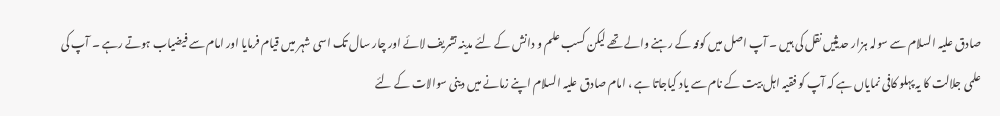صادق علیہ السلام سے سولہ ہزار حدیثیں نقل کی ہیں ۔ آپ اصل میں کوفہ کے رہنے والے تھے لیکن کسب علم و دانش کے لئے مدینہ تشریف لائے اور چار سال تک اسی شہر میں قیام فرمایا اور امام سے فیضیاب ہوتے رہے ۔ آپ کی علمی جلالت کا یہ پہلو کافی نمایاں ہے کہ آپ کو فقیہ اہل بیت کے نام سے یاد کیاجاتا ہے ، امام صادق علیہ السلام اپنے زمانے میں دینی سوالات کے لئے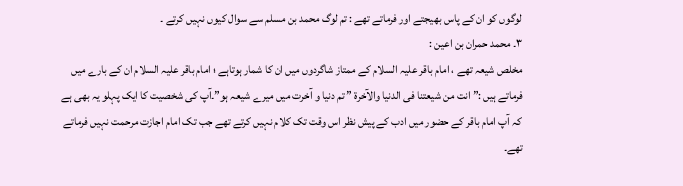لوگوں کو ان کے پاس بھیجتے اور فرماتے تھے : تم لوگ محمد بن مسلم سے سوال کیوں نہیں کرتے ۔
٣۔ محمد حمران بن اعین :
مخلص شیعہ تھے ، امام باقر علیہ السلام کے ممتاز شاگردوں میں ان کا شمار ہوتاہے ؛ امام باقر علیہ السلام ان کے بارے میں فرماتے ہیں :” انت من شیعتنا فی الدنیا والآخرة ” تم دنیا و آخرت میں میرے شیعہ ہو”۔آپ کی شخصیت کا ایک پہلو یہ بھی ہے کہ آپ امام باقر کے حضور میں ادب کے پیش نظر اس وقت تک کلام نہیں کرتے تھے جب تک امام اجازت مرحمت نہیں فرماتے تھے۔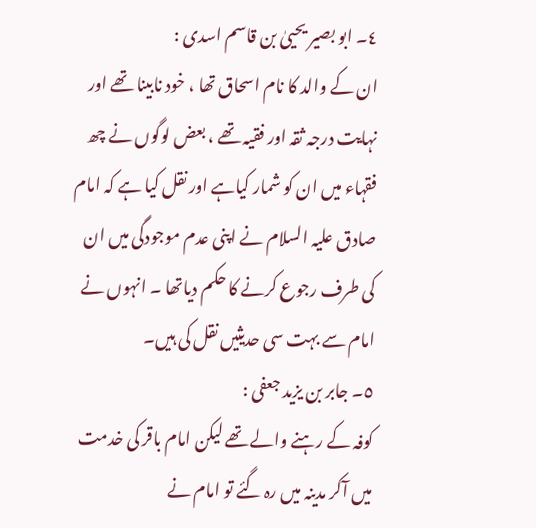٤۔ ابو بصیر یحییٰ بن قاسم اسدی :
ان کے والد کا نام اسحاق تھا ، خود نابینا تھے اور نہایت درجہ ثقہ اور فقیہ تھے ، بعض لوگوں نے چھ فقہاء میں ان کو شمار کیاہے اور نقل کیا ہے کہ امام صادق علیہ السلام نے اپنی عدم موجودگی میں ان کی طرف رجوع کرنے کا حکم دیاتھا ۔ انہوں نے امام سے بہت سی حدیثیں نقل کی ہیں۔
٥۔ جابر بن یزید جعفی :
کوفہ کے رہنے والے تھے لیکن امام باقر کی خدمت میں آکر مدینہ میں رہ گئے تو امام نے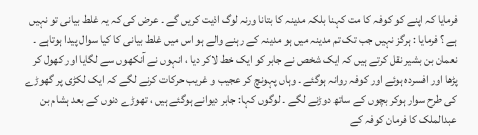فرمایا کہ اپنے کو کوفہ کا مت کہنا بلکہ مدینہ کا بتانا ورنہ لوگ اذیت کریں گے ۔ عرض کی کہ یہ غلط بیانی تو نہیں ہے ؟ فرمایا : ہرگز نہیں جب تک تم مدینہ میں ہو مدینہ کے رہنے والے ہو اس میں غلط بیانی کا کیا سوال پیدا ہوتاہے ۔
نعمان بن بشیر نقل کرتے ہیں کہ ایک شخص نے جابر کو ایک خط لاکر دیا ، انہوں نے آنکھوں سے لگایا اور کھول کر پڑھا اور افسردہ ہوئے اور کوفہ روانہ ہوگئے ۔ وہاں پہونچ کر عجیب و غریب حرکات کرنے لگے کہ ایک لکڑی پر گھوڑے کی طرح سوار ہوکر بچوں کے ساتھ دوڑنے لگے ۔ لوگوں کہا: جابر دیوانے ہوگئے ہیں ، تھوڑے دنوں کے بعد ہشام بن عبدالملک کا فرمان کوفہ کے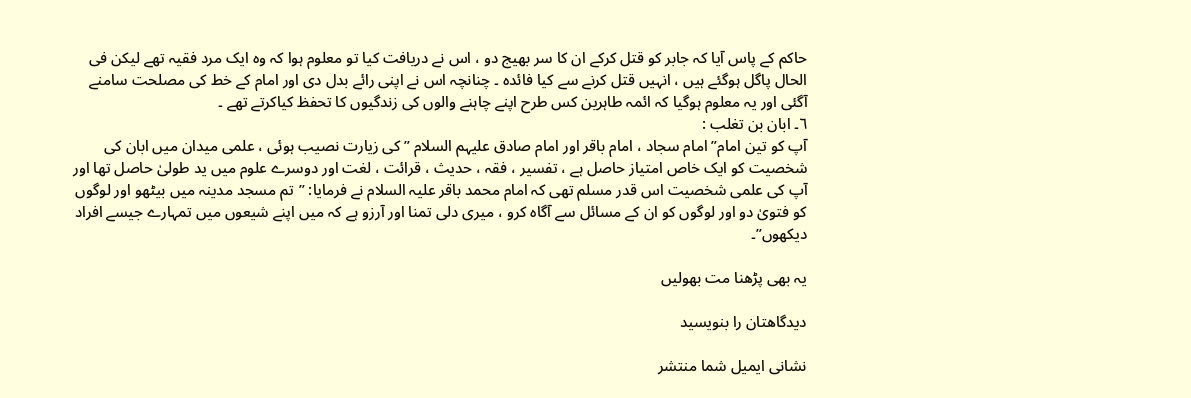حاکم کے پاس آیا کہ جابر کو قتل کرکے ان کا سر بھیج دو ، اس نے دریافت کیا تو معلوم ہوا کہ وہ ایک مرد فقیہ تھے لیکن فی الحال پاگل ہوگئے ہیں ، انہیں قتل کرنے سے کیا فائدہ ۔ چنانچہ اس نے اپنی رائے بدل دی اور امام کے خط کی مصلحت سامنے آگئی اور یہ معلوم ہوگیا کہ ائمہ طاہرین کس طرح اپنے چاہنے والوں کی زندگیوں کا تحفظ کیاکرتے تھے ۔
٦۔ ابان بن تغلب :
آپ کو تین امام” امام سجاد ، امام باقر اور امام صادق علیہم السلام ” کی زیارت نصیب ہوئی ، علمی میدان میں ابان کی شخصیت کو ایک خاص امتیاز حاصل ہے ، تفسیر ، فقہ ، حدیث ، قرائت ، لغت اور دوسرے علوم میں ید طولیٰ حاصل تھا اور آپ کی علمی شخصیت اس قدر مسلم تھی کہ امام محمد باقر علیہ السلام نے فرمایا: ”تم مسجد مدینہ میں بیٹھو اور لوگوں کو فتویٰ دو اور لوگوں کو ان کے مسائل سے آگاہ کرو ، میری دلی تمنا اور آرزو ہے کہ میں اپنے شیعوں میں تمہارے جیسے افراد دیکھوں”۔

یہ بھی پڑھنا مت بھولیں

دیدگاهتان را بنویسید

نشانی ایمیل شما منتشر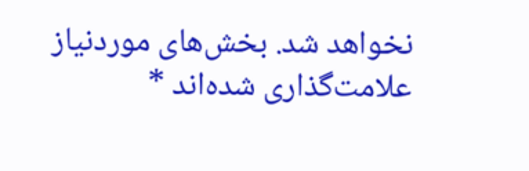نخواهد شد. بخش‌های موردنیاز علامت‌گذاری شده‌اند *